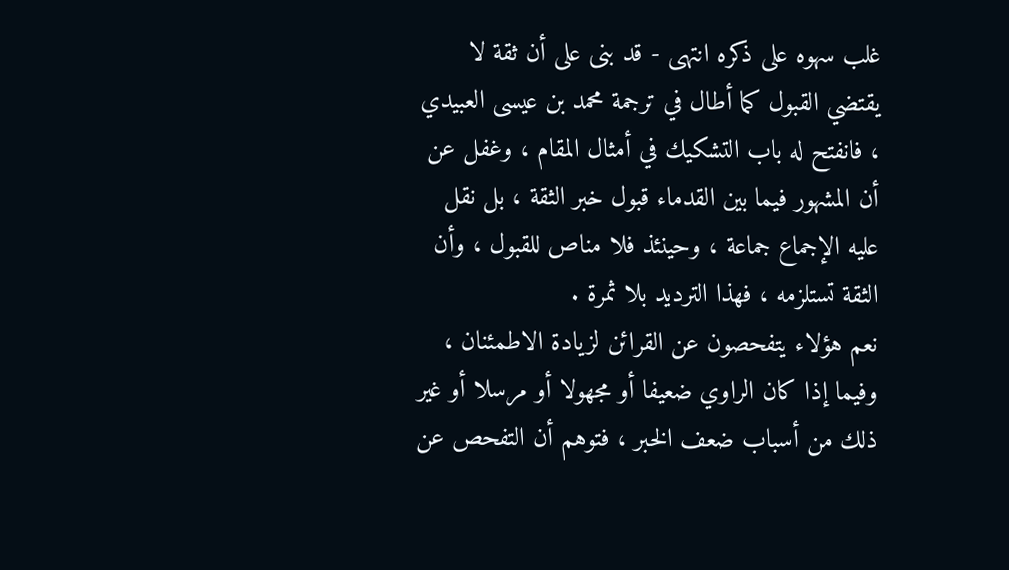غلب سهوه على ذكره انتهى - قد بنى على أن ثقة لا يقتضي القبول كما أطال في ترجمة محمد بن عيسى العبيدي ، فانفتح له باب التشكيك في أمثال المقام ، وغفل عن أن المشهور فيما بين القدماء قبول خبر الثقة ، بل نقل عليه الإجماع جماعة ، وحينئذ فلا مناص للقبول ، وأن الثقة تستلزمه ، فهذا الترديد بلا ثمرة .
نعم هؤلاء يتفحصون عن القرائن لزيادة الاطمئنان ، وفيما إذا كان الراوي ضعيفا أو مجهولا أو مرسلا أو غير ذلك من أسباب ضعف الخبر ، فتوهم أن التفحص عن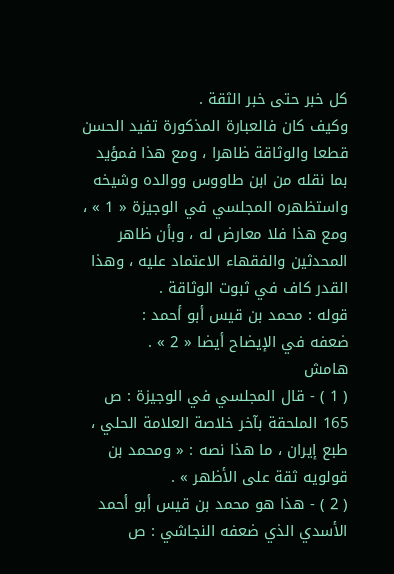كل خبر حتى خبر الثقة .
وكيف كان فالعبارة المذكورة تفيد الحسن قطعا والوثاقة ظاهرا ، ومع هذا فمؤيد بما نقله من ابن طاووس ووالده وشيخه واستظهره المجلسي في الوجيزة « 1 » ، ومع هذا فلا معارض له ، وبأن ظاهر المحدثين والفقهاء الاعتماد عليه ، وهذا القدر كاف في ثبوت الوثاقة .
قوله : محمد بن قيس أبو أحمد :
ضعفه في الإيضاح أيضا « 2 » .
هامش
( 1 ) - قال المجلسي في الوجيزة : ص 165 الملحقة بآخر خلاصة العلامة الحلي ، طبع إيران ، ما هذا نصه : « ومحمد بن قولويه ثقة على الأظهر » .
( 2 ) - هذا هو محمد بن قيس أبو أحمد الأسدي الذي ضعفه النجاشي : ص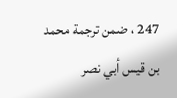247 ، ضمن ترجمة محمد بن قيس أبي نصر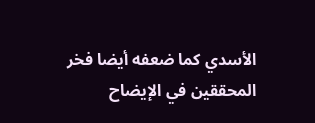الأسدي كما ضعفه أيضا فخر المحققين في الإيضاح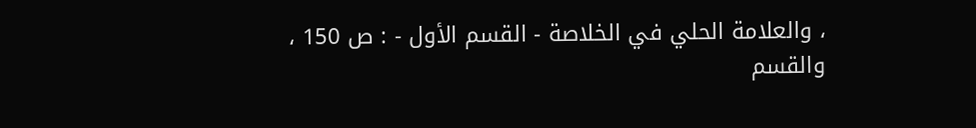، والعلامة الحلي في الخلاصة - القسم الأول - : ص 150 ، والقسم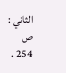الثاني : ص 254 .